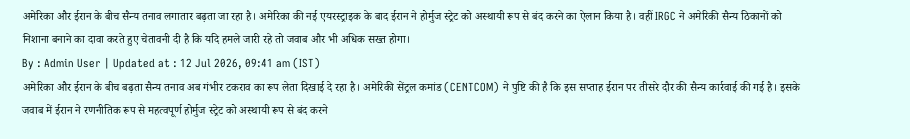अमेरिका और ईरान के बीच सैन्य तनाव लगातार बढ़ता जा रहा है। अमेरिका की नई एयरस्ट्राइक के बाद ईरान ने होर्मुज स्ट्रेट को अस्थायी रूप से बंद करने का ऐलान किया है। वहीं IRGC ने अमेरिकी सैन्य ठिकानों को निशाना बनाने का दावा करते हुए चेतावनी दी है कि यदि हमले जारी रहे तो जवाब और भी अधिक सख्त होगा।
By : Admin User | Updated at : 12 Jul 2026, 09:41 am (IST)
अमेरिका और ईरान के बीच बढ़ता सैन्य तनाव अब गंभीर टकराव का रूप लेता दिखाई दे रहा है। अमेरिकी सेंट्रल कमांड (CENTCOM) ने पुष्टि की है कि इस सप्ताह ईरान पर तीसरे दौर की सैन्य कार्रवाई की गई है। इसके जवाब में ईरान ने रणनीतिक रूप से महत्वपूर्ण होर्मुज स्ट्रेट को अस्थायी रूप से बंद करने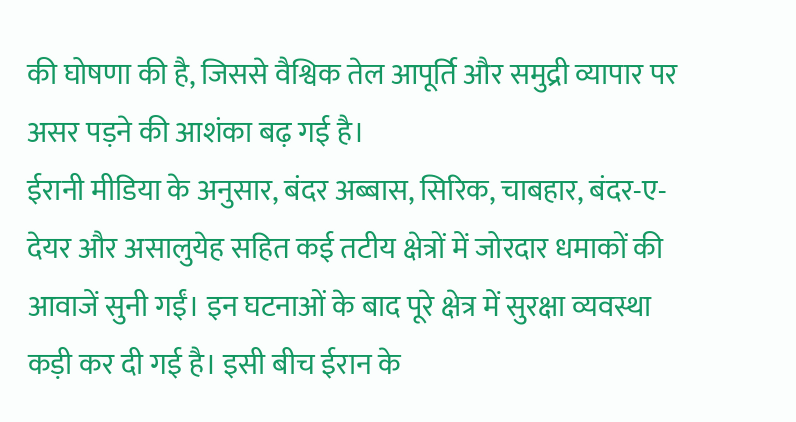की घोषणा की है, जिससे वैश्विक तेल आपूर्ति और समुद्री व्यापार पर असर पड़ने की आशंका बढ़ गई है।
ईरानी मीडिया के अनुसार, बंदर अब्बास, सिरिक, चाबहार, बंदर-ए-देयर और असालुयेह सहित कई तटीय क्षेत्रों में जोरदार धमाकों की आवाजें सुनी गईं। इन घटनाओं के बाद पूरे क्षेत्र में सुरक्षा व्यवस्था कड़ी कर दी गई है। इसी बीच ईरान के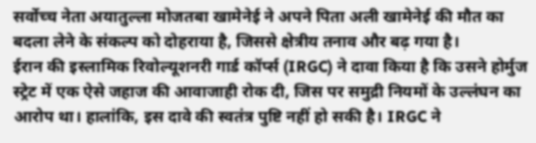सर्वोच्च नेता अयातुल्ला मोजतबा खामेनेई ने अपने पिता अली खामेनेई की मौत का बदला लेने के संकल्प को दोहराया है, जिससे क्षेत्रीय तनाव और बढ़ गया है।
ईरान की इस्लामिक रिवोल्यूशनरी गार्ड कॉर्प्स (IRGC) ने दावा किया है कि उसने होर्मुज स्ट्रेट में एक ऐसे जहाज की आवाजाही रोक दी, जिस पर समुद्री नियमों के उल्लंघन का आरोप था। हालांकि, इस दावे की स्वतंत्र पुष्टि नहीं हो सकी है। IRGC ने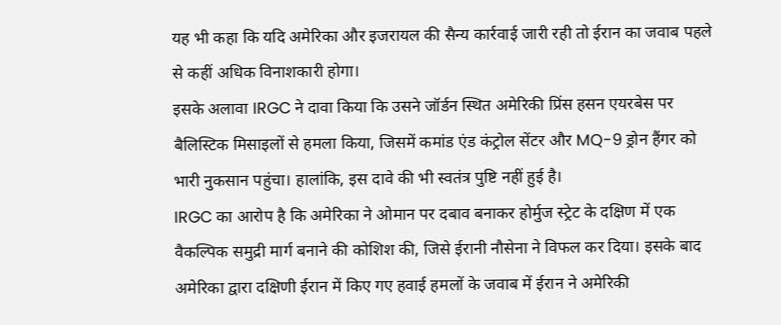यह भी कहा कि यदि अमेरिका और इजरायल की सैन्य कार्रवाई जारी रही तो ईरान का जवाब पहले से कहीं अधिक विनाशकारी होगा।
इसके अलावा IRGC ने दावा किया कि उसने जॉर्डन स्थित अमेरिकी प्रिंस हसन एयरबेस पर बैलिस्टिक मिसाइलों से हमला किया, जिसमें कमांड एंड कंट्रोल सेंटर और MQ-9 ड्रोन हैंगर को भारी नुकसान पहुंचा। हालांकि, इस दावे की भी स्वतंत्र पुष्टि नहीं हुई है।
IRGC का आरोप है कि अमेरिका ने ओमान पर दबाव बनाकर होर्मुज स्ट्रेट के दक्षिण में एक वैकल्पिक समुद्री मार्ग बनाने की कोशिश की, जिसे ईरानी नौसेना ने विफल कर दिया। इसके बाद अमेरिका द्वारा दक्षिणी ईरान में किए गए हवाई हमलों के जवाब में ईरान ने अमेरिकी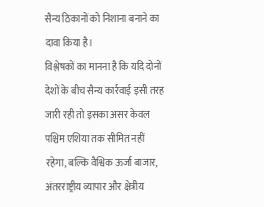सैन्य ठिकानों को निशाना बनाने का दावा किया है।
विश्लेषकों का मानना है कि यदि दोनों देशों के बीच सैन्य कार्रवाई इसी तरह जारी रही तो इसका असर केवल पश्चिम एशिया तक सीमित नहीं रहेगा, बल्कि वैश्विक ऊर्जा बाजार, अंतरराष्ट्रीय व्यापार और क्षेत्रीय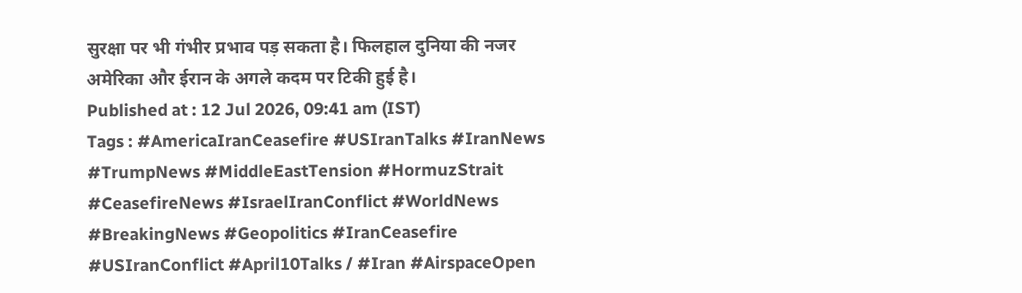सुरक्षा पर भी गंभीर प्रभाव पड़ सकता है। फिलहाल दुनिया की नजर अमेरिका और ईरान के अगले कदम पर टिकी हुई है।
Published at : 12 Jul 2026, 09:41 am (IST)
Tags : #AmericaIranCeasefire #USIranTalks #IranNews #TrumpNews #MiddleEastTension #HormuzStrait #CeasefireNews #IsraelIranConflict #WorldNews #BreakingNews #Geopolitics #IranCeasefire #USIranConflict #April10Talks / #Iran #AirspaceOpen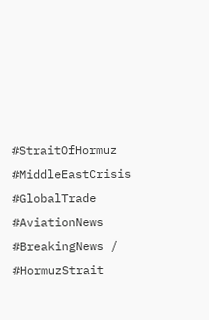#StraitOfHormuz #MiddleEastCrisis #GlobalTrade #AviationNews #BreakingNews / #HormuzStrait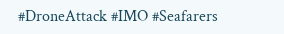#DroneAttack #IMO #Seafarers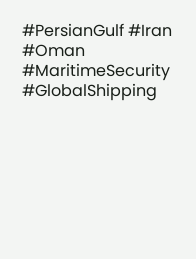#PersianGulf #Iran #Oman #MaritimeSecurity #GlobalShipping